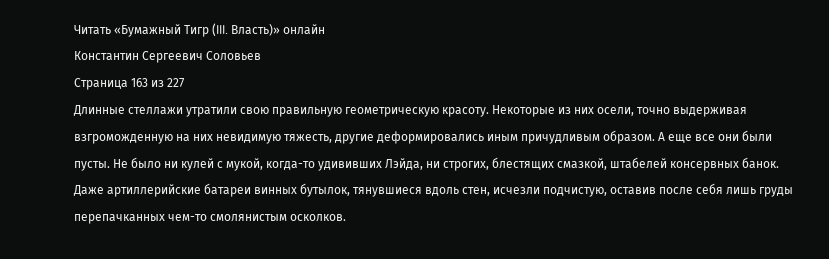Читать «Бумажный Тигр (III. Власть)» онлайн
Константин Сергеевич Соловьев
Страница 163 из 227
Длинные стеллажи утратили свою правильную геометрическую красоту. Некоторые из них осели, точно выдерживая взгроможденную на них невидимую тяжесть, другие деформировались иным причудливым образом. А еще все они были пусты. Не было ни кулей с мукой, когда-то удививших Лэйда, ни строгих, блестящих смазкой, штабелей консервных банок. Даже артиллерийские батареи винных бутылок, тянувшиеся вдоль стен, исчезли подчистую, оставив после себя лишь груды перепачканных чем-то смолянистым осколков.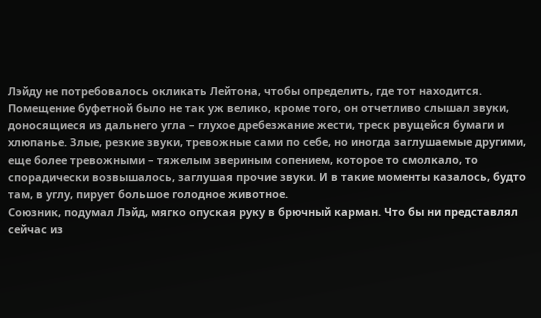Лэйду не потребовалось окликать Лейтона, чтобы определить, где тот находится. Помещение буфетной было не так уж велико, кроме того, он отчетливо слышал звуки, доносящиеся из дальнего угла – глухое дребезжание жести, треск рвущейся бумаги и хлюпанье. Злые, резкие звуки, тревожные сами по себе, но иногда заглушаемые другими, еще более тревожными – тяжелым звериным сопением, которое то смолкало, то спорадически возвышалось, заглушая прочие звуки. И в такие моменты казалось, будто там, в углу, пирует большое голодное животное.
Союзник, подумал Лэйд, мягко опуская руку в брючный карман. Что бы ни представлял сейчас из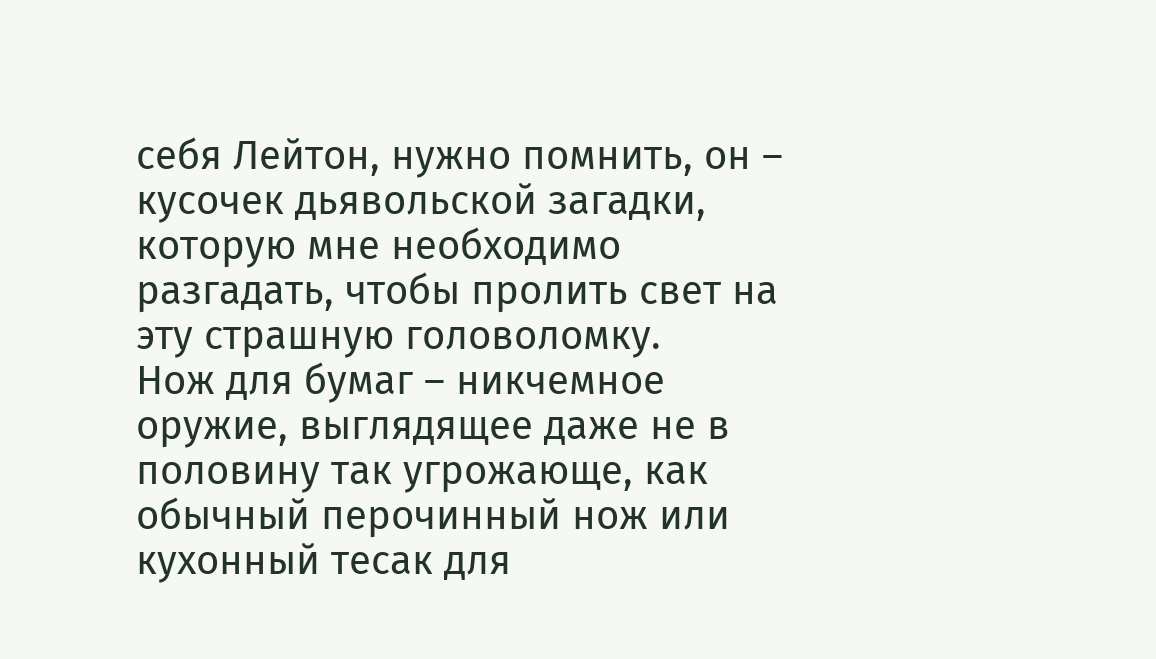себя Лейтон, нужно помнить, он – кусочек дьявольской загадки, которую мне необходимо разгадать, чтобы пролить свет на эту страшную головоломку.
Нож для бумаг – никчемное оружие, выглядящее даже не в половину так угрожающе, как обычный перочинный нож или кухонный тесак для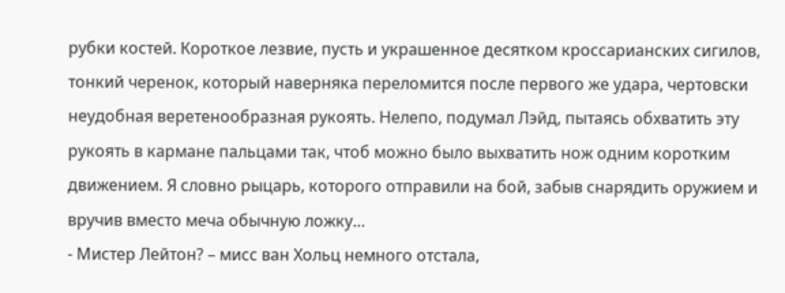рубки костей. Короткое лезвие, пусть и украшенное десятком кроссарианских сигилов, тонкий черенок, который наверняка переломится после первого же удара, чертовски неудобная веретенообразная рукоять. Нелепо, подумал Лэйд, пытаясь обхватить эту рукоять в кармане пальцами так, чтоб можно было выхватить нож одним коротким движением. Я словно рыцарь, которого отправили на бой, забыв снарядить оружием и вручив вместо меча обычную ложку…
- Мистер Лейтон? – мисс ван Хольц немного отстала,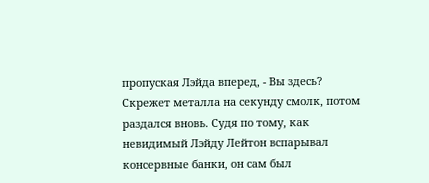пропуская Лэйда вперед, - Вы здесь?
Скрежет металла на секунду смолк, потом раздался вновь. Судя по тому, как невидимый Лэйду Лейтон вспарывал консервные банки, он сам был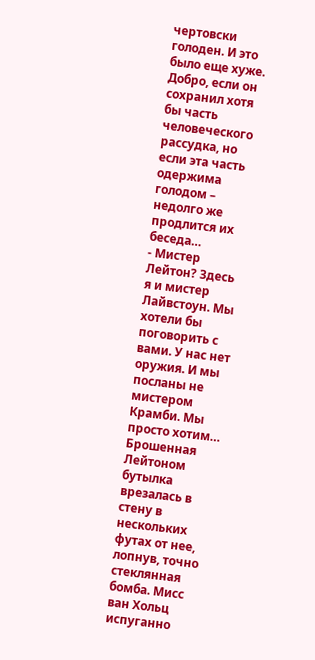чертовски голоден. И это было еще хуже. Добро, если он сохранил хотя бы часть человеческого рассудка, но если эта часть одержима голодом – недолго же продлится их беседа…
- Мистер Лейтон? Здесь я и мистер Лайвстоун. Мы хотели бы поговорить с вами. У нас нет оружия. И мы посланы не мистером Крамби. Мы просто хотим…
Брошенная Лейтоном бутылка врезалась в стену в нескольких футах от нее, лопнув, точно стеклянная бомба. Мисс ван Хольц испуганно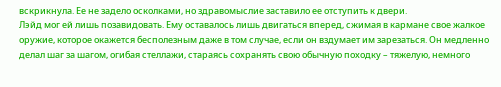вскрикнула. Ее не задело осколками, но здравомыслие заставило ее отступить к двери.
Лэйд мог ей лишь позавидовать. Ему оставалось лишь двигаться вперед, сжимая в кармане свое жалкое оружие, которое окажется бесполезным даже в том случае, если он вздумает им зарезаться. Он медленно делал шаг за шагом, огибая стеллажи, стараясь сохранять свою обычную походку – тяжелую, немного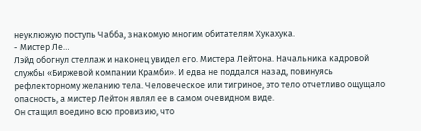неуклюжую поступь Чабба, знакомую многим обитателям Хукахука.
- Мистер Ле…
Лэйд обогнул стеллаж и наконец увидел его. Мистера Лейтона. Начальника кадровой службы «Биржевой компании Крамби». И едва не поддался назад, повинуясь рефлекторному желанию тела. Человеческое или тигриное, это тело отчетливо ощущало опасность, а мистер Лейтон являл ее в самом очевидном виде.
Он стащил воедино всю провизию, что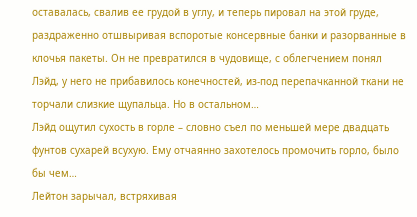оставалась, свалив ее грудой в углу, и теперь пировал на этой груде, раздраженно отшвыривая вспоротые консервные банки и разорванные в клочья пакеты. Он не превратился в чудовище, с облегчением понял Лэйд, у него не прибавилось конечностей, из-под перепачканной ткани не торчали слизкие щупальца. Но в остальном…
Лэйд ощутил сухость в горле – словно съел по меньшей мере двадцать фунтов сухарей всухую. Ему отчаянно захотелось промочить горло, было бы чем…
Лейтон зарычал, встряхивая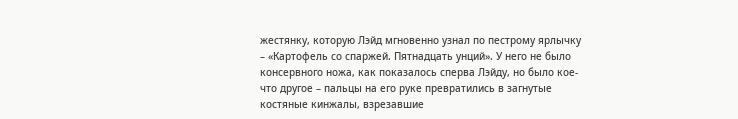жестянку, которую Лэйд мгновенно узнал по пестрому ярлычку – «Картофель со спаржей. Пятнадцать унций». У него не было консервного ножа, как показалось сперва Лэйду, но было кое-что другое – пальцы на его руке превратились в загнутые костяные кинжалы, взрезавшие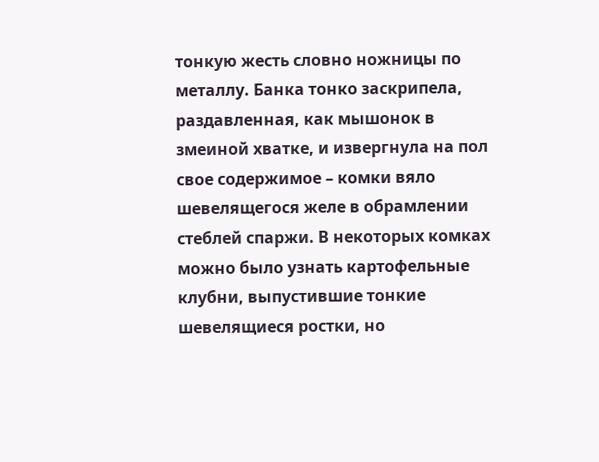тонкую жесть словно ножницы по металлу. Банка тонко заскрипела, раздавленная, как мышонок в змеиной хватке, и извергнула на пол свое содержимое – комки вяло шевелящегося желе в обрамлении стеблей спаржи. В некоторых комках можно было узнать картофельные клубни, выпустившие тонкие шевелящиеся ростки, но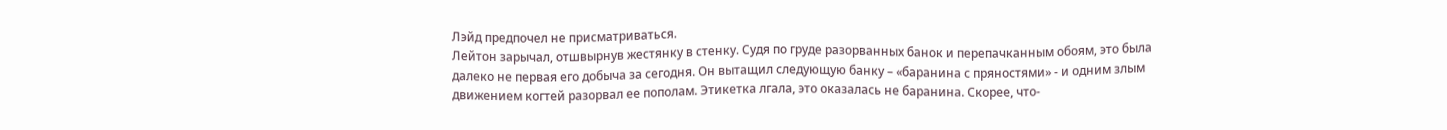Лэйд предпочел не присматриваться.
Лейтон зарычал, отшвырнув жестянку в стенку. Судя по груде разорванных банок и перепачканным обоям, это была далеко не первая его добыча за сегодня. Он вытащил следующую банку – «баранина с пряностями» - и одним злым движением когтей разорвал ее пополам. Этикетка лгала, это оказалась не баранина. Скорее, что-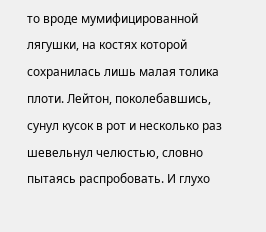то вроде мумифицированной лягушки, на костях которой сохранилась лишь малая толика плоти. Лейтон, поколебавшись, сунул кусок в рот и несколько раз шевельнул челюстью, словно пытаясь распробовать. И глухо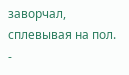заворчал, сплевывая на пол.
-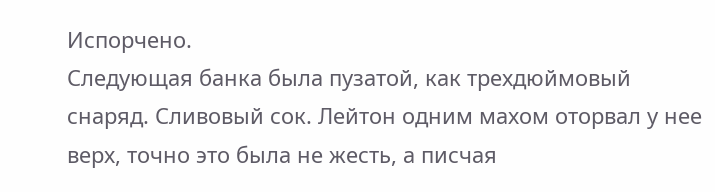Испорчено.
Следующая банка была пузатой, как трехдюймовый снаряд. Сливовый сок. Лейтон одним махом оторвал у нее верх, точно это была не жесть, а писчая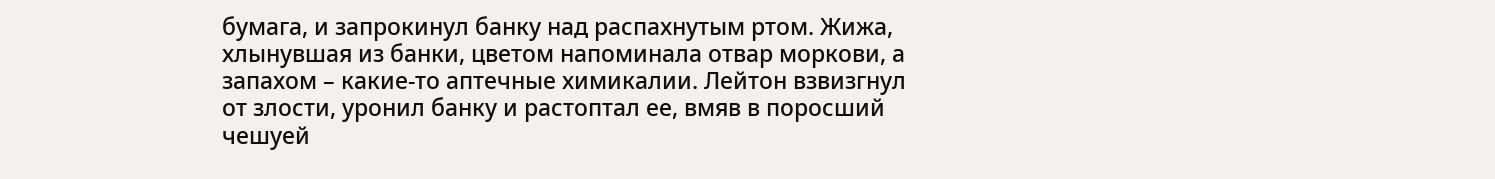бумага, и запрокинул банку над распахнутым ртом. Жижа, хлынувшая из банки, цветом напоминала отвар моркови, а запахом – какие-то аптечные химикалии. Лейтон взвизгнул от злости, уронил банку и растоптал ее, вмяв в поросший чешуей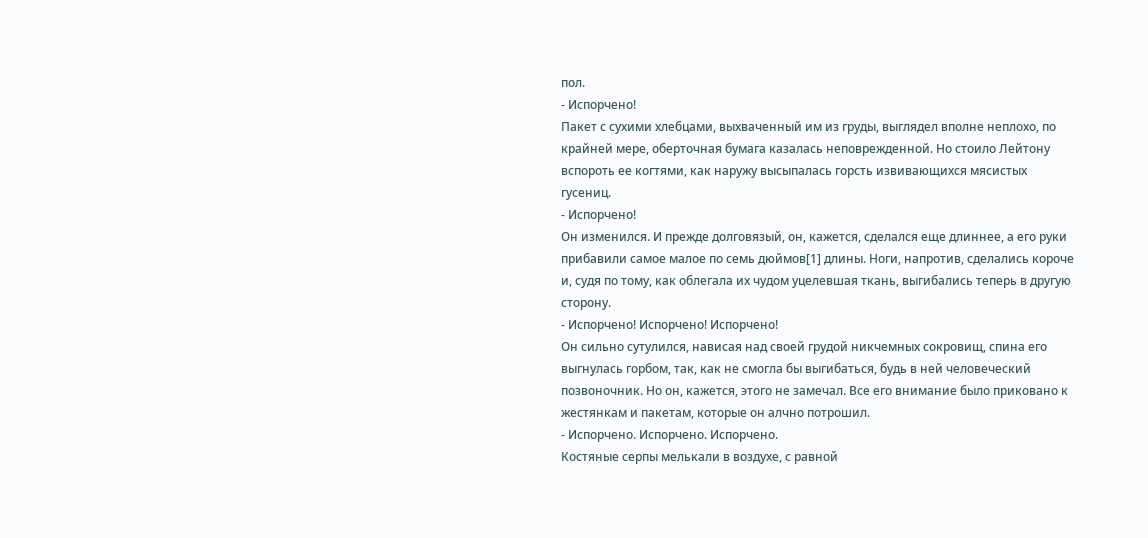пол.
- Испорчено!
Пакет с сухими хлебцами, выхваченный им из груды, выглядел вполне неплохо, по крайней мере, оберточная бумага казалась неповрежденной. Но стоило Лейтону вспороть ее когтями, как наружу высыпалась горсть извивающихся мясистых гусениц.
- Испорчено!
Он изменился. И прежде долговязый, он, кажется, сделался еще длиннее, а его руки прибавили самое малое по семь дюймов[1] длины. Ноги, напротив, сделались короче и, судя по тому, как облегала их чудом уцелевшая ткань, выгибались теперь в другую сторону.
- Испорчено! Испорчено! Испорчено!
Он сильно сутулился, нависая над своей грудой никчемных сокровищ, спина его выгнулась горбом, так, как не смогла бы выгибаться, будь в ней человеческий позвоночник. Но он, кажется, этого не замечал. Все его внимание было приковано к жестянкам и пакетам, которые он алчно потрошил.
- Испорчено. Испорчено. Испорчено.
Костяные серпы мелькали в воздухе, с равной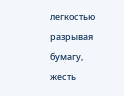легкостью разрывая бумагу, жесть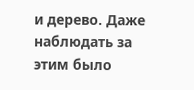и дерево. Даже наблюдать за этим было